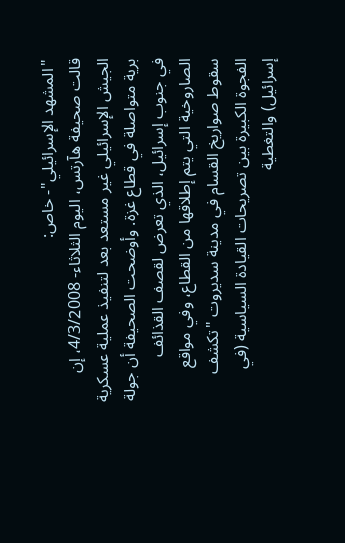"المشهد الإسرائيلي"- خاص:
قالت صحيفة هآرتس، اليوم الثلاثاء- 4/3/2008، إن الجيش الإسرائيلي غير مستعد بعد لتنفيذ عملية عسكرية برية متواصلة في قطاع غزة. وأوضحت الصحيفة أن جولة في جنوب إسرائيل، الذي تعرض لقصف القذائف الصاروخية التي يتم إطلاقها من القطاع، وفي مواقع سقوط صواريخ القسام في مدينة سديروت "تكشف الفجوة الكبيرة بين تصريحات القيادة السياسية (في إسرائيل) والتغطية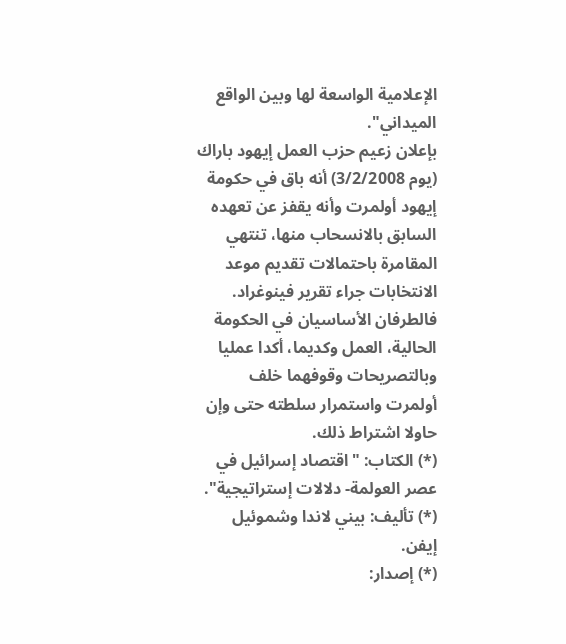الإعلامية الواسعة لها وبين الواقع الميداني".
بإعلان زعيم حزب العمل إيهود باراك (يوم 3/2/2008) أنه باق في حكومة إيهود أولمرت وأنه يقفز عن تعهده السابق بالانسحاب منها، تنتهي المقامرة باحتمالات تقديم موعد الانتخابات جراء تقرير فينوغراد. فالطرفان الأساسيان في الحكومة الحالية، العمل وكديما، أكدا عمليا وبالتصريحات وقوفهما خلف أولمرت واستمرار سلطته حتى وإن حاولا اشتراط ذلك.
(*) الكتاب: "اقتصاد إسرائيل في عصر العولمة- دلالات إستراتيجية".
(*) تأليف: بيني لاندا وشموئيل إيفن.
(*) إصدار: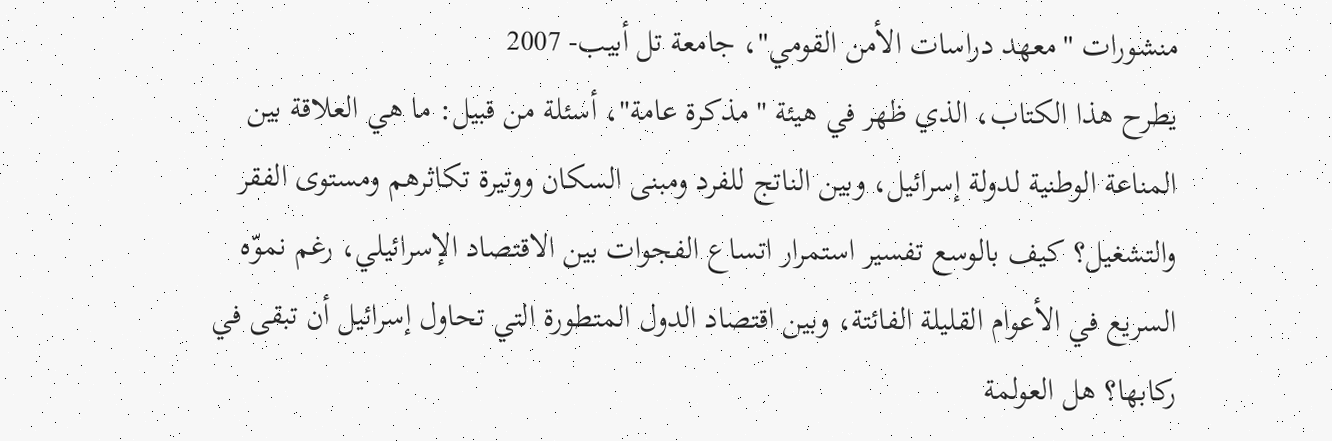منشورات "معهد دراسات الأمن القومي"، جامعة تل أبيب- 2007
يطرح هذا الكتاب، الذي ظهر في هيئة "مذكرة عامة"، أسئلة من قبيل: ما هي العلاقة بين المناعة الوطنية لدولة إسرائيل، وبين الناتج للفرد ومبنى السكان ووتيرة تكاثرهم ومستوى الفقر والتشغيل؟ كيف بالوسع تفسير استمرار اتساع الفجوات بين الاقتصاد الإسرائيلي، رغم نموّه السريع في الأعوام القليلة الفائتة، وبين اقتصاد الدول المتطورة التي تحاول إسرائيل أن تبقى في ركابها؟ هل العولمة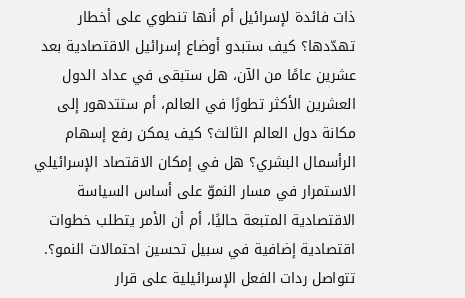ذات فائدة لإسرائيل أم أنها تنطوي على أخطار تهدّدها؟ كيف ستبدو أوضاع إسرائيل الاقتصادية بعد عشرين عامًا من الآن، هل ستبقى في عداد الدول العشرين الأكثر تطورًا في العالم، أم ستتدهور إلى مكانة دول العالم الثالث؟ كيف يمكن رفع إسهام الرأسمال البشري؟ هل في إمكان الاقتصاد الإسرائيلي الاستمرار في مسار النموّ على أساس السياسة الاقتصادية المتبعة حاليًا، أم أن الأمر يتطلب خطوات اقتصادية إضافية في سبيل تحسين احتمالات النمو؟.
تتواصل ردات الفعل الإسرائيلية على قرار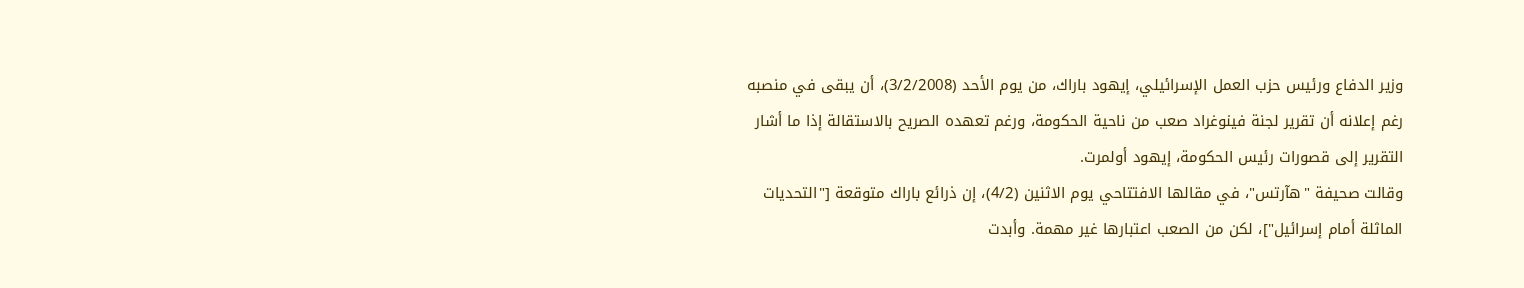وزير الدفاع ورئيس حزب العمل الإسرائيلي، إيهود باراك، من يوم الأحد (3/2/2008)، أن يبقى في منصبه رغم إعلانه أن تقرير لجنة فينوغراد صعب من ناحية الحكومة، ورغم تعهده الصريح بالاستقالة إذا ما أشار التقرير إلى قصورات رئيس الحكومة، إيهود أولمرت.
وقالت صحيفة "هآرتس"، في مقالها الافتتاحي يوم الاثنين (4/2)، إن ذرائع باراك متوقعة ["التحديات الماثلة أمام إسرائيل"]، لكن من الصعب اعتبارها غير مهمة. وأبدت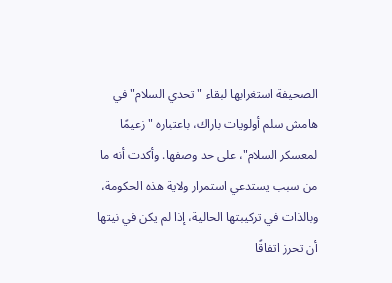الصحيفة استغرابها لبقاء "تحدي السلام" في هامش سلم أولويات باراك، باعتباره "زعيمًا لمعسكر السلام"، على حد وصفها. وأكدت أنه ما من سبب يستدعي استمرار ولاية هذه الحكومة، وبالذات في تركيبتها الحالية، إذا لم يكن في نيتها أن تحرز اتفاقًا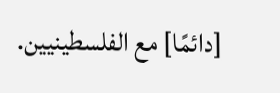[دائمًا] مع الفلسطينيين.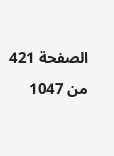الصفحة 421 من 1047